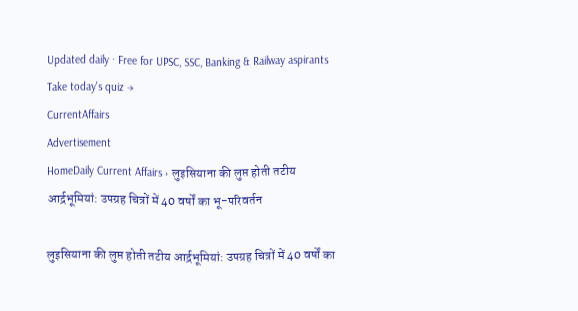Updated daily · Free for UPSC, SSC, Banking & Railway aspirants Take today's quiz →
CurrentAffairs
Advertisement
HomeDaily Current Affairs › लुइसियाना की लुप्त होती तटीय आर्द्रभूमियां: उपग्रह चित्रों में 40 वर्षों का भू-परिवर्तन

लुइसियाना की लुप्त होती तटीय आर्द्रभूमियां: उपग्रह चित्रों में 40 वर्षों का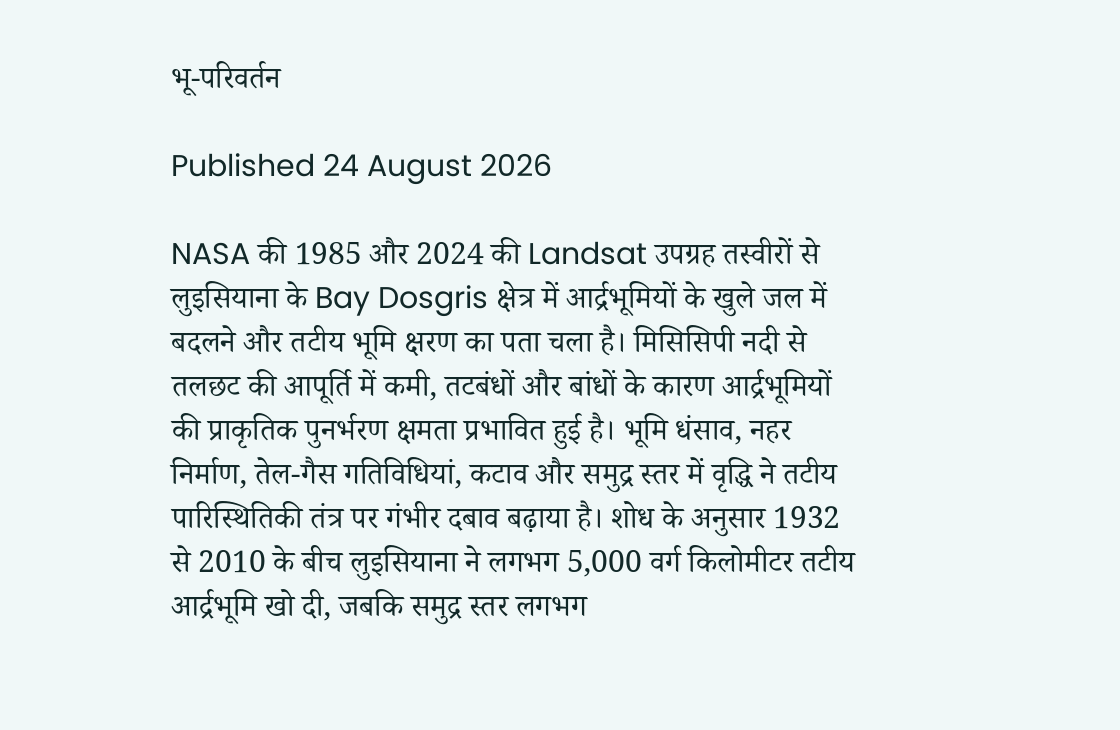भू-परिवर्तन

Published 24 August 2026

NASA की 1985 और 2024 की Landsat उपग्रह तस्वीरों से लुइसियाना के Bay Dosgris क्षेत्र में आर्द्रभूमियों के खुले जल में बदलने और तटीय भूमि क्षरण का पता चला है। मिसिसिपी नदी से तलछट की आपूर्ति में कमी, तटबंधों और बांधों के कारण आर्द्रभूमियों की प्राकृतिक पुनर्भरण क्षमता प्रभावित हुई है। भूमि धंसाव, नहर निर्माण, तेल-गैस गतिविधियां, कटाव और समुद्र स्तर में वृद्धि ने तटीय पारिस्थितिकी तंत्र पर गंभीर दबाव बढ़ाया है। शोध के अनुसार 1932 से 2010 के बीच लुइसियाना ने लगभग 5,000 वर्ग किलोमीटर तटीय आर्द्रभूमि खो दी, जबकि समुद्र स्तर लगभग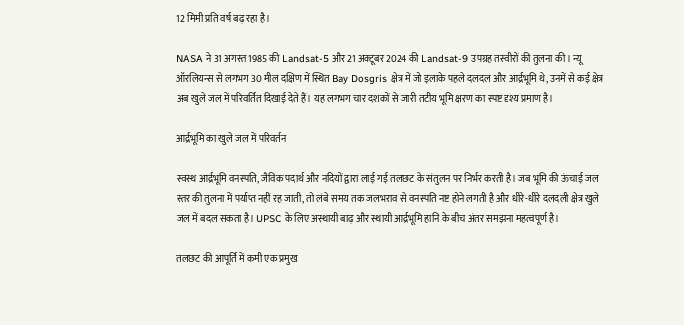12 मिमी प्रति वर्ष बढ़ रहा है।

NASA ने 31 अगस्त 1985 की Landsat-5 और 21 अक्टूबर 2024 की Landsat-9 उपग्रह तस्वीरों की तुलना की। न्यू ऑरलियन्स से लगभग 30 मील दक्षिण में स्थित Bay Dosgris क्षेत्र में जो इलाके पहले दलदल और आर्द्रभूमि थे, उनमें से कई क्षेत्र अब खुले जल में परिवर्तित दिखाई देते हैं। यह लगभग चार दशकों से जारी तटीय भूमि क्षरण का स्पष्ट दृश्य प्रमाण है।

आर्द्रभूमि का खुले जल में परिवर्तन

स्वस्थ आर्द्रभूमि वनस्पति, जैविक पदार्थ और नदियों द्वारा लाई गई तलछट के संतुलन पर निर्भर करती है। जब भूमि की ऊंचाई जल स्तर की तुलना में पर्याप्त नहीं रह जाती, तो लंबे समय तक जलभराव से वनस्पति नष्ट होने लगती है और धीरे-धीरे दलदली क्षेत्र खुले जल में बदल सकता है। UPSC के लिए अस्थायी बाढ़ और स्थायी आर्द्रभूमि हानि के बीच अंतर समझना महत्वपूर्ण है।

तलछट की आपूर्ति में कमी एक प्रमुख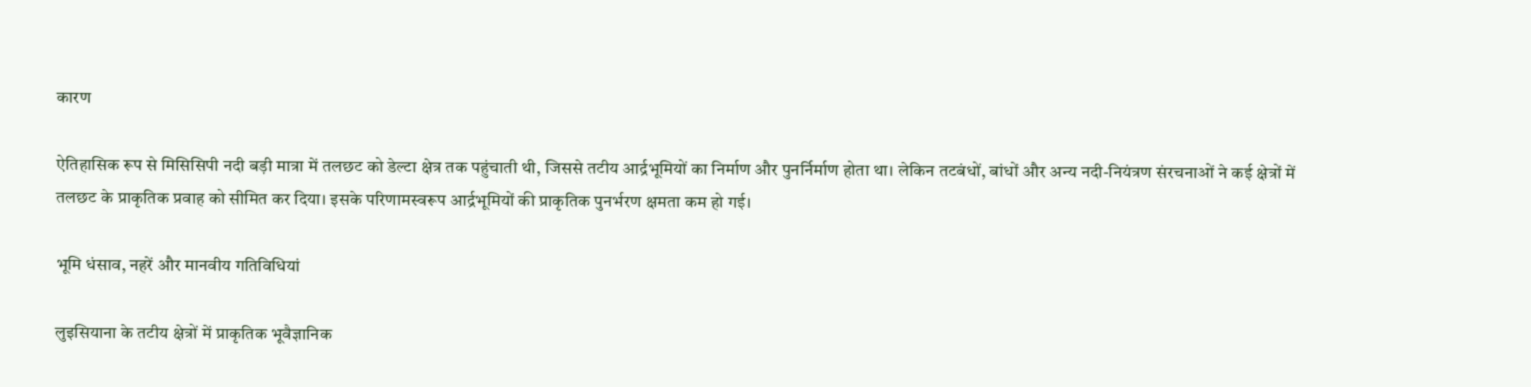कारण

ऐतिहासिक रूप से मिसिसिपी नदी बड़ी मात्रा में तलछट को डेल्टा क्षेत्र तक पहुंचाती थी, जिससे तटीय आर्द्रभूमियों का निर्माण और पुनर्निर्माण होता था। लेकिन तटबंधों, बांधों और अन्य नदी-नियंत्रण संरचनाओं ने कई क्षेत्रों में तलछट के प्राकृतिक प्रवाह को सीमित कर दिया। इसके परिणामस्वरूप आर्द्रभूमियों की प्राकृतिक पुनर्भरण क्षमता कम हो गई।

भूमि धंसाव, नहरें और मानवीय गतिविधियां

लुइसियाना के तटीय क्षेत्रों में प्राकृतिक भूवैज्ञानिक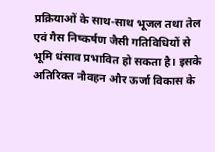प्रक्रियाओं के साथ-साथ भूजल तथा तेल एवं गैस निष्कर्षण जैसी गतिविधियों से भूमि धंसाव प्रभावित हो सकता है। इसके अतिरिक्त नौवहन और ऊर्जा विकास के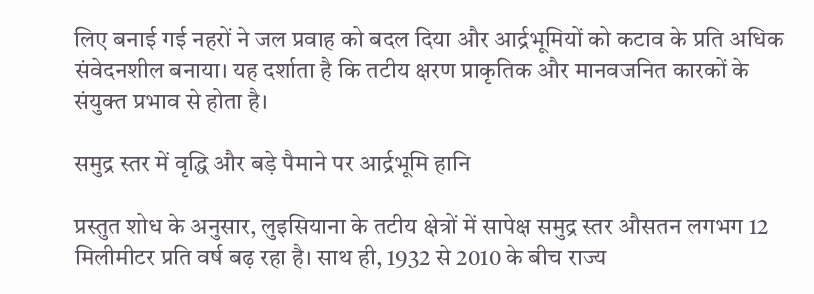लिए बनाई गई नहरों ने जल प्रवाह को बदल दिया और आर्द्रभूमियों को कटाव के प्रति अधिक संवेदनशील बनाया। यह दर्शाता है कि तटीय क्षरण प्राकृतिक और मानवजनित कारकों के संयुक्त प्रभाव से होता है।

समुद्र स्तर में वृद्धि और बड़े पैमाने पर आर्द्रभूमि हानि

प्रस्तुत शोध के अनुसार, लुइसियाना के तटीय क्षेत्रों में सापेक्ष समुद्र स्तर औसतन लगभग 12 मिलीमीटर प्रति वर्ष बढ़ रहा है। साथ ही, 1932 से 2010 के बीच राज्य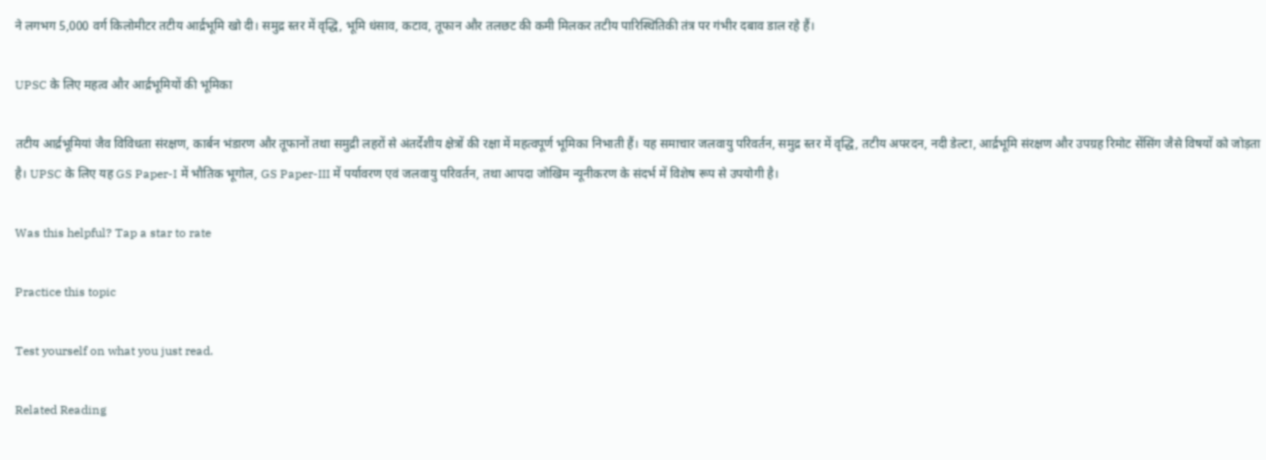ने लगभग 5,000 वर्ग किलोमीटर तटीय आर्द्रभूमि खो दी। समुद्र स्तर में वृद्धि, भूमि धंसाव, कटाव, तूफान और तलछट की कमी मिलकर तटीय पारिस्थितिकी तंत्र पर गंभीर दबाव डाल रहे हैं।

UPSC के लिए महत्व और आर्द्रभूमियों की भूमिका

तटीय आर्द्रभूमियां जैव विविधता संरक्षण, कार्बन भंडारण और तूफानों तथा समुद्री लहरों से अंतर्देशीय क्षेत्रों की रक्षा में महत्वपूर्ण भूमिका निभाती हैं। यह समाचार जलवायु परिवर्तन, समुद्र स्तर में वृद्धि, तटीय अपरदन, नदी डेल्टा, आर्द्रभूमि संरक्षण और उपग्रह रिमोट सेंसिंग जैसे विषयों को जोड़ता है। UPSC के लिए यह GS Paper-I में भौतिक भूगोल, GS Paper-III में पर्यावरण एवं जलवायु परिवर्तन, तथा आपदा जोखिम न्यूनीकरण के संदर्भ में विशेष रूप से उपयोगी है।

Was this helpful? Tap a star to rate

Practice this topic

Test yourself on what you just read.

Related Reading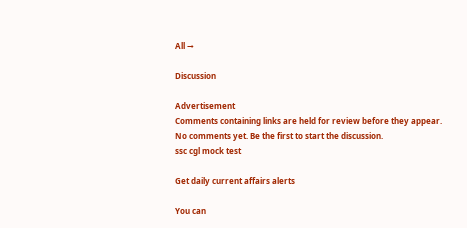All →

Discussion

Advertisement
Comments containing links are held for review before they appear.
No comments yet. Be the first to start the discussion.
ssc cgl mock test

Get daily current affairs alerts

You can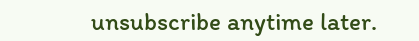unsubscribe anytime later.